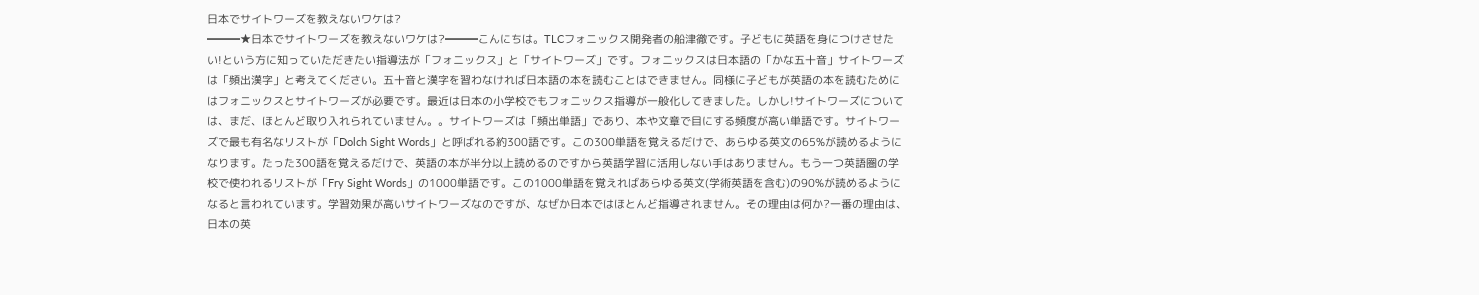日本でサイトワーズを教えないワケは?
━━━★日本でサイトワーズを教えないワケは?━━━こんにちは。TLCフォニックス開発者の船津徹です。子どもに英語を身につけさせたい!という方に知っていただきたい指導法が「フォニックス」と「サイトワーズ」です。フォニックスは日本語の「かな五十音」サイトワーズは「頻出漢字」と考えてください。五十音と漢字を習わなければ日本語の本を読むことはできません。同様に子どもが英語の本を読むためにはフォニックスとサイトワーズが必要です。最近は日本の小学校でもフォニックス指導が一般化してきました。しかし!サイトワーズについては、まだ、ほとんど取り入れられていません。。サイトワーズは「頻出単語」であり、本や文章で目にする頻度が高い単語です。サイトワーズで最も有名なリストが「Dolch Sight Words」と呼ばれる約300語です。この300単語を覚えるだけで、あらゆる英文の65%が読めるようになります。たった300語を覚えるだけで、英語の本が半分以上読めるのですから英語学習に活用しない手はありません。もう一つ英語圏の学校で使われるリストが「Fry Sight Words」の1000単語です。この1000単語を覚えればあらゆる英文(学術英語を含む)の90%が読めるようになると言われています。学習効果が高いサイトワーズなのですが、なぜか日本ではほとんど指導されません。その理由は何か?一番の理由は、日本の英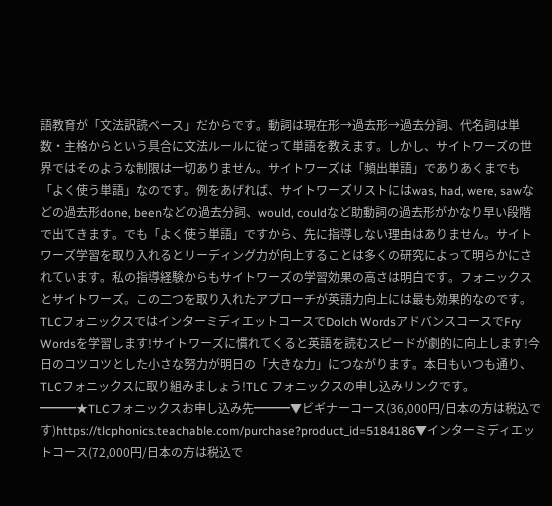語教育が「文法訳読ベース」だからです。動詞は現在形→過去形→過去分詞、代名詞は単数・主格からという具合に文法ルールに従って単語を教えます。しかし、サイトワーズの世界ではそのような制限は一切ありません。サイトワーズは「頻出単語」でありあくまでも「よく使う単語」なのです。例をあげれば、サイトワーズリストにはwas, had, were, sawなどの過去形done, beenなどの過去分詞、would, couldなど助動詞の過去形がかなり早い段階で出てきます。でも「よく使う単語」ですから、先に指導しない理由はありません。サイトワーズ学習を取り入れるとリーディング力が向上することは多くの研究によって明らかにされています。私の指導経験からもサイトワーズの学習効果の高さは明白です。フォニックスとサイトワーズ。この二つを取り入れたアプローチが英語力向上には最も効果的なのです。TLCフォニックスではインターミディエットコースでDolch WordsアドバンスコースでFry Wordsを学習します!サイトワーズに慣れてくると英語を読むスピードが劇的に向上します!今日のコツコツとした小さな努力が明日の「大きな力」につながります。本日もいつも通り、TLCフォニックスに取り組みましょう!TLC フォニックスの申し込みリンクです。━━━★TLCフォニックスお申し込み先━━━▼ビギナーコース(36,000円/日本の方は税込です)https://tlcphonics.teachable.com/purchase?product_id=5184186▼インターミディエットコース(72,000円/日本の方は税込で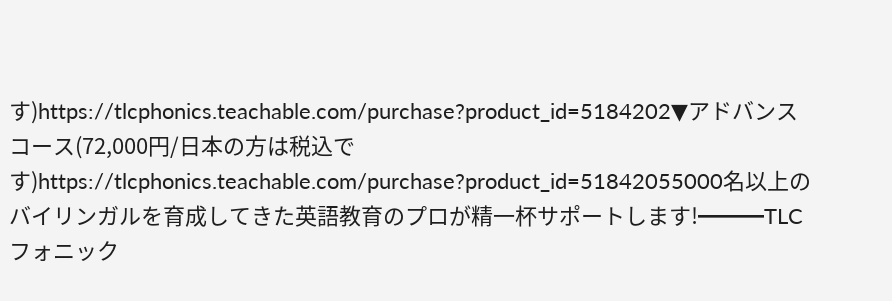す)https://tlcphonics.teachable.com/purchase?product_id=5184202▼アドバンスコース(72,000円/日本の方は税込です)https://tlcphonics.teachable.com/purchase?product_id=51842055000名以上のバイリンガルを育成してきた英語教育のプロが精一杯サポートします!━━━TLCフォニック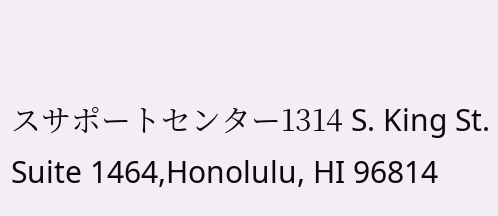スサポートセンター1314 S. King St. Suite 1464,Honolulu, HI 96814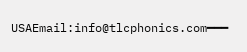USAEmail:info@tlcphonics.com━━━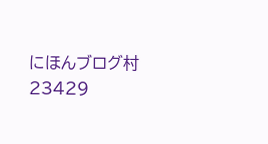にほんブログ村23429